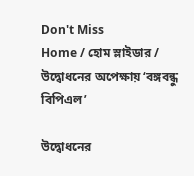Don't Miss
Home / হোম স্লাইডার / উদ্বোধনের অপেক্ষায় ‘বঙ্গবন্ধু বিপিএল’

উদ্বোধনের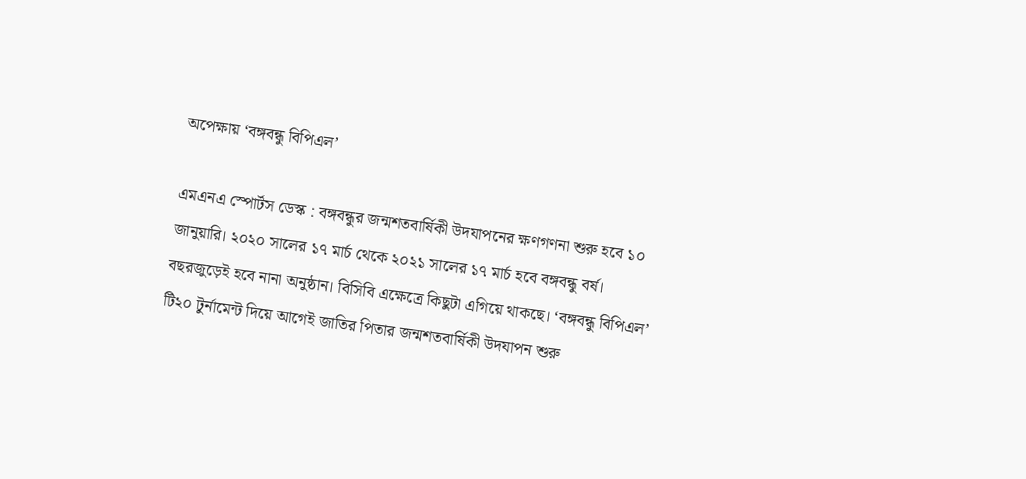অপেক্ষায় ‘বঙ্গবন্ধু বিপিএল’

এমএনএ স্পোর্টস ডেস্ক : বঙ্গবন্ধুর জন্মশতবার্ষিকী উদযাপনের ক্ষণগণনা শুরু হবে ১০ জানুয়ারি। ২০২০ সালের ১৭ মার্চ থেকে ২০২১ সালের ১৭ মার্চ হবে বঙ্গবন্ধু বর্ষ। বছরজুড়েই হবে নানা অনুষ্ঠান। বিসিবি এক্ষেত্রে কিছুটা এগিয়ে থাকছে। ‘বঙ্গবন্ধু বিপিএল’ টি২০ টুর্নামেন্ট দিয়ে আগেই জাতির পিতার জন্মশতবার্ষিকী উদযাপন শুরু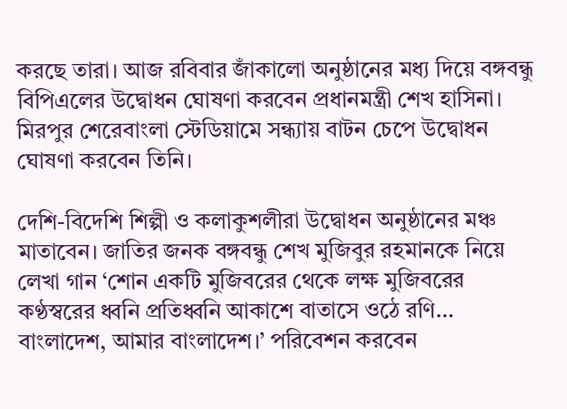করছে তারা। আজ রবিবার জাঁকালো অনুষ্ঠানের মধ্য দিয়ে বঙ্গবন্ধু বিপিএলের উদ্বোধন ঘোষণা করবেন প্রধানমন্ত্রী শেখ হাসিনা। মিরপুর শেরেবাংলা স্টেডিয়ামে সন্ধ্যায় বাটন চেপে উদ্বোধন ঘোষণা করবেন তিনি।

দেশি-বিদেশি শিল্পী ও কলাকুশলীরা উদ্বোধন অনুষ্ঠানের মঞ্চ মাতাবেন। জাতির জনক বঙ্গবন্ধু শেখ মুজিবুর রহমানকে নিয়ে লেখা গান ‘শোন একটি মুজিবরের থেকে লক্ষ মুজিবরের কণ্ঠস্বরের ধ্বনি প্রতিধ্বনি আকাশে বাতাসে ওঠে রণি… বাংলাদেশ, আমার বাংলাদেশ।’ পরিবেশন করবেন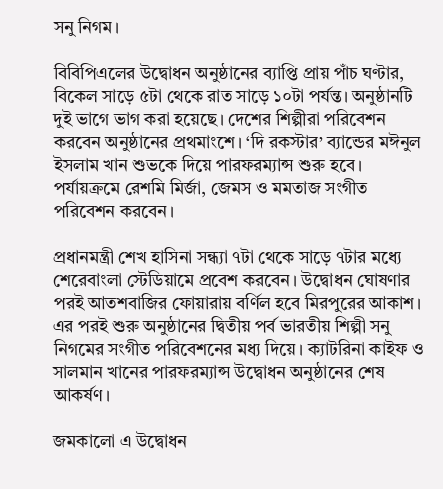সনু নিগম।

বিবিপিএলের উদ্বোধন অনুষ্ঠানের ব্যাপ্তি প্রায় পাঁচ ঘণ্টার, বিকেল সাড়ে ৫টা থেকে রাত সাড়ে ১০টা পর্যন্ত। অনুষ্ঠানটি দুই ভাগে ভাগ করা হয়েছে। দেশের শিল্পীরা পরিবেশন করবেন অনুষ্ঠানের প্রথমাংশে। ‘দি রকস্টার’ ব্যান্ডের মঈনুল ইসলাম খান শুভকে দিয়ে পারফরম্যান্স শুরু হবে। পর্যায়ক্রমে রেশমি মির্জা, জেমস ও মমতাজ সংগীত পরিবেশন করবেন।

প্রধানমন্ত্রী শেখ হাসিনা সন্ধ্যা ৭টা থেকে সাড়ে ৭টার মধ্যে শেরেবাংলা স্টেডিয়ামে প্রবেশ করবেন। উদ্বোধন ঘোষণার পরই আতশবাজির ফোয়ারায় বর্ণিল হবে মিরপুরের আকাশ। এর পরই শুরু অনুষ্ঠানের দ্বিতীয় পর্ব ভারতীয় শিল্পী সনু নিগমের সংগীত পরিবেশনের মধ্য দিয়ে। ক্যাটরিনা কাইফ ও সালমান খানের পারফরম্যান্স উদ্বোধন অনুষ্ঠানের শেষ আকর্ষণ।

জমকালো এ উদ্বোধন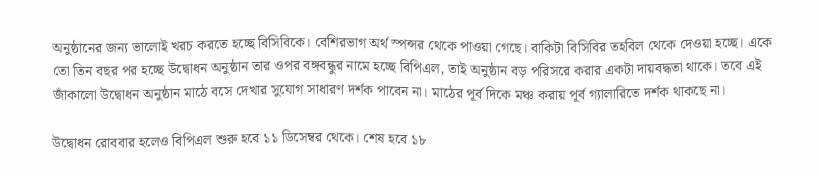অনুষ্ঠানের জন্য ভালোই খরচ করতে হচ্ছে বিসিবিকে। বেশিরভাগ অর্থ স্পন্সর থেকে পাওয়া গেছে। বাকিটা বিসিবির তহবিল থেকে দেওয়া হচ্ছে। একে তো তিন বছর পর হচ্ছে উদ্বোধন অনুষ্ঠান তার ওপর বঙ্গবন্ধুর নামে হচ্ছে বিপিএল, তাই অনুষ্ঠান বড় পরিসরে করার একটা দায়বদ্ধতা থাকে। তবে এই জাঁকালো উদ্বোধন অনুষ্ঠান মাঠে বসে দেখার সুযোগ সাধারণ দর্শক পাবেন না। মাঠের পূর্ব দিকে মঞ্চ করায় পূর্ব গ্যালারিতে দর্শক থাকছে না।

উদ্বোধন রোববার হলেও বিপিএল শুরু হবে ১১ ডিসেম্বর থেকে। শেষ হবে ১৮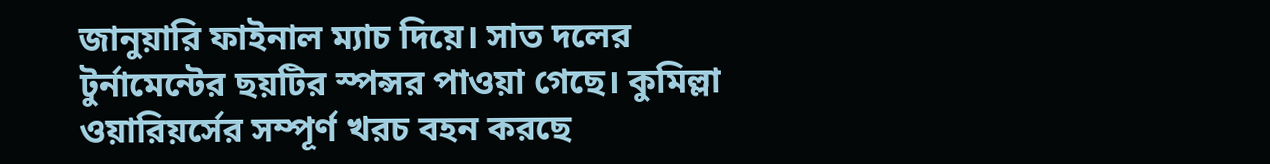জানুয়ারি ফাইনাল ম্যাচ দিয়ে। সাত দলের টুর্নামেন্টের ছয়টির স্পন্সর পাওয়া গেছে। কুমিল্লা ওয়ারিয়র্সের সম্পূর্ণ খরচ বহন করছে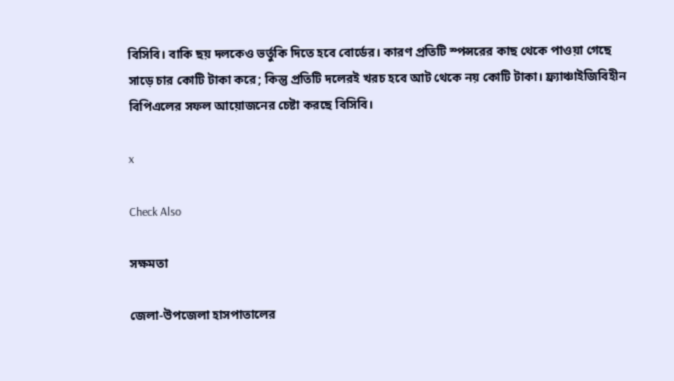বিসিবি। বাকি ছয় দলকেও ভর্তুকি দিতে হবে বোর্ডের। কারণ প্রতিটি স্পন্সরের কাছ থেকে পাওয়া গেছে সাড়ে চার কোটি টাকা করে; কিন্তু প্রতিটি দলেরই খরচ হবে আট থেকে নয় কোটি টাকা। ফ্র্যাঞ্চাইজিবিহীন বিপিএলের সফল আয়োজনের চেষ্টা করছে বিসিবি।

x

Check Also

সক্ষমতা

জেলা-উপজেলা হাসপাতালের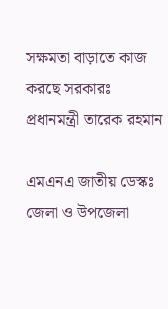সক্ষমতা বাড়াতে কাজ করছে সরকারঃ প্রধানমন্ত্রী তারেক রহমান

এমএনএ জাতীয় ডেস্কঃ জেলা ও উপজেলা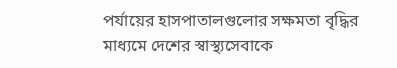পর্যায়ের হাসপাতালগুলোর সক্ষমতা বৃদ্ধির মাধ্যমে দেশের স্বাস্থ্যসেবাকে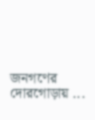জনগণের দোরগোড়ায় ...